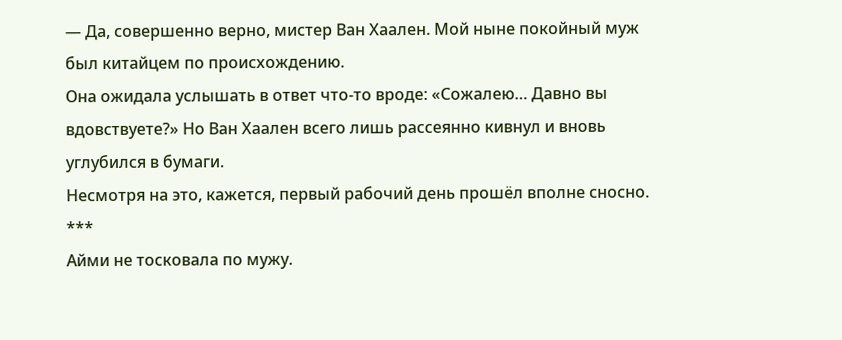— Да, совершенно верно, мистер Ван Хаален. Мой ныне покойный муж был китайцем по происхождению.
Она ожидала услышать в ответ что-то вроде: «Сожалею… Давно вы вдовствуете?» Но Ван Хаален всего лишь рассеянно кивнул и вновь углубился в бумаги.
Несмотря на это, кажется, первый рабочий день прошёл вполне сносно.
***
Айми не тосковала по мужу.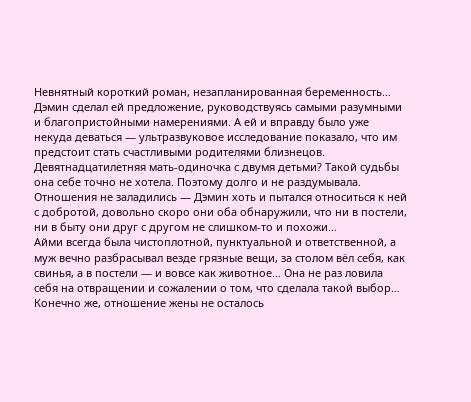Невнятный короткий роман, незапланированная беременность… Дэмин сделал ей предложение, руководствуясь самыми разумными и благопристойными намерениями. А ей и вправду было уже некуда деваться — ультразвуковое исследование показало, что им предстоит стать счастливыми родителями близнецов.
Девятнадцатилетняя мать-одиночка с двумя детьми? Такой судьбы она себе точно не хотела. Поэтому долго и не раздумывала.
Отношения не заладились — Дэмин хоть и пытался относиться к ней с добротой, довольно скоро они оба обнаружили, что ни в постели, ни в быту они друг с другом не слишком-то и похожи…
Айми всегда была чистоплотной, пунктуальной и ответственной, а муж вечно разбрасывал везде грязные вещи, за столом вёл себя, как свинья, а в постели — и вовсе как животное… Она не раз ловила себя на отвращении и сожалении о том, что сделала такой выбор…
Конечно же, отношение жены не осталось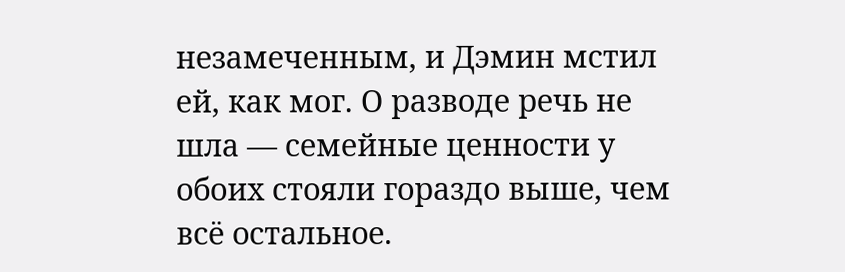незамеченным, и Дэмин мстил ей, как мог. О разводе речь не шла — семейные ценности у обоих стояли гораздо выше, чем всё остальное.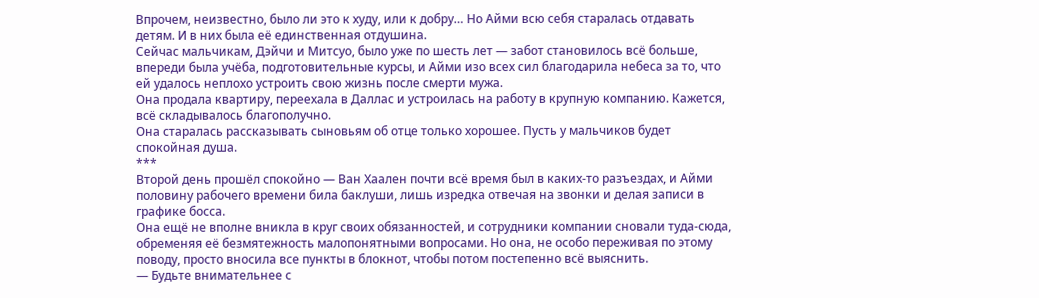Впрочем, неизвестно, было ли это к худу, или к добру… Но Айми всю себя старалась отдавать детям. И в них была её единственная отдушина.
Сейчас мальчикам, Дэйчи и Митсуо, было уже по шесть лет — забот становилось всё больше, впереди была учёба, подготовительные курсы, и Айми изо всех сил благодарила небеса за то, что ей удалось неплохо устроить свою жизнь после смерти мужа.
Она продала квартиру, переехала в Даллас и устроилась на работу в крупную компанию. Кажется, всё складывалось благополучно.
Она старалась рассказывать сыновьям об отце только хорошее. Пусть у мальчиков будет спокойная душа.
***
Второй день прошёл спокойно — Ван Хаален почти всё время был в каких-то разъездах, и Айми половину рабочего времени била баклуши, лишь изредка отвечая на звонки и делая записи в графике босса.
Она ещё не вполне вникла в круг своих обязанностей, и сотрудники компании сновали туда-сюда, обременяя её безмятежность малопонятными вопросами. Но она, не особо переживая по этому поводу, просто вносила все пункты в блокнот, чтобы потом постепенно всё выяснить.
— Будьте внимательнее с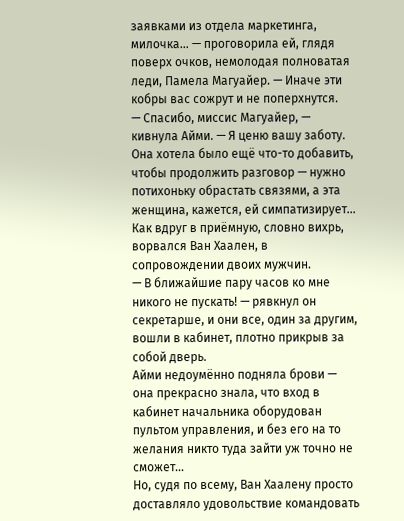заявками из отдела маркетинга, милочка… — проговорила ей, глядя поверх очков, немолодая полноватая леди, Памела Магуайер. — Иначе эти кобры вас сожрут и не поперхнутся.
— Спасибо, миссис Магуайер, — кивнула Айми. — Я ценю вашу заботу.
Она хотела было ещё что-то добавить, чтобы продолжить разговор — нужно потихоньку обрастать связями, а эта женщина, кажется, ей симпатизирует…
Как вдруг в приёмную, словно вихрь, ворвался Ван Хаален, в сопровождении двоих мужчин.
— В ближайшие пару часов ко мне никого не пускать! — рявкнул он секретарше, и они все, один за другим, вошли в кабинет, плотно прикрыв за собой дверь.
Айми недоумённо подняла брови — она прекрасно знала, что вход в кабинет начальника оборудован пультом управления, и без его на то желания никто туда зайти уж точно не сможет…
Но, судя по всему, Ван Хаалену просто доставляло удовольствие командовать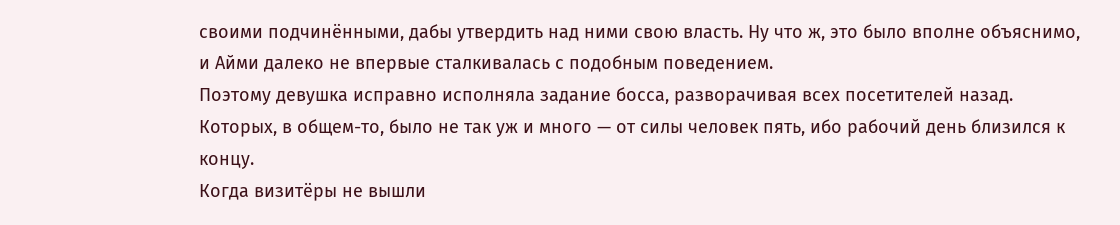своими подчинёнными, дабы утвердить над ними свою власть. Ну что ж, это было вполне объяснимо, и Айми далеко не впервые сталкивалась с подобным поведением.
Поэтому девушка исправно исполняла задание босса, разворачивая всех посетителей назад. Которых, в общем-то, было не так уж и много — от силы человек пять, ибо рабочий день близился к концу.
Когда визитёры не вышли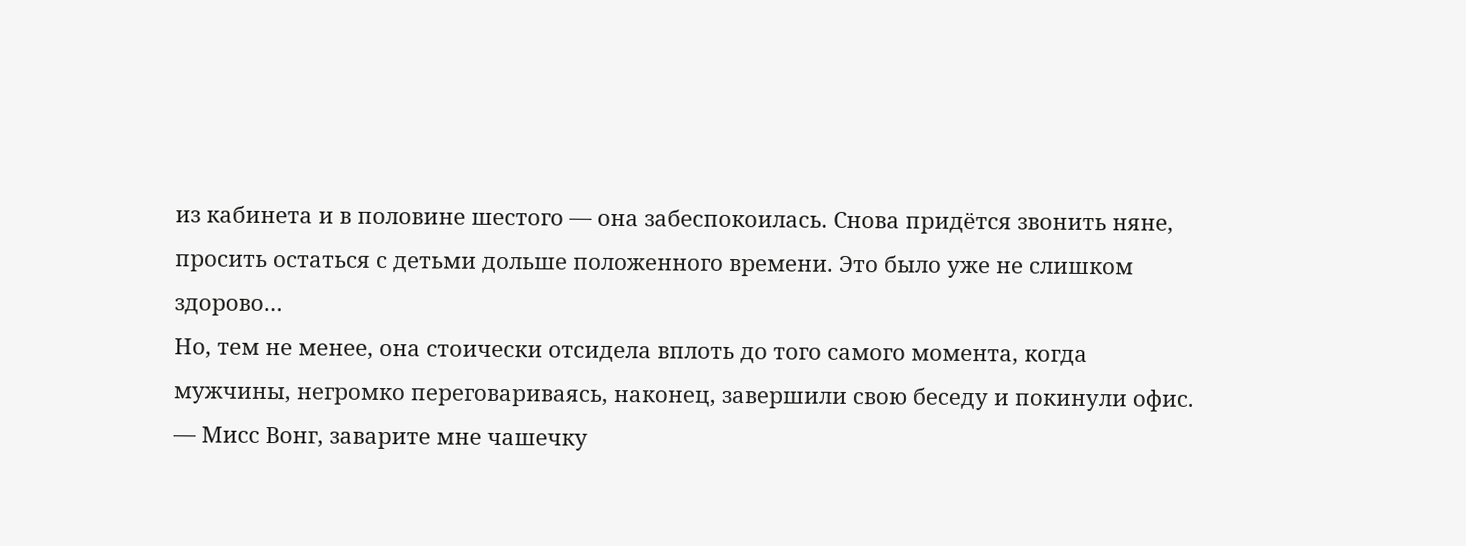из кабинета и в половине шестого — она забеспокоилась. Снова придётся звонить няне, просить остаться с детьми дольше положенного времени. Это было уже не слишком здорово…
Но, тем не менее, она стоически отсидела вплоть до того самого момента, когда мужчины, негромко переговариваясь, наконец, завершили свою беседу и покинули офис.
— Мисс Вонг, заварите мне чашечку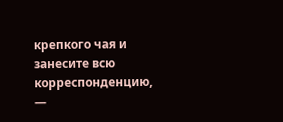крепкого чая и занесите всю корреспонденцию, —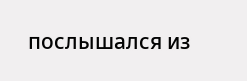послышался из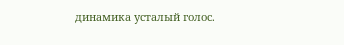динамика усталый голос.